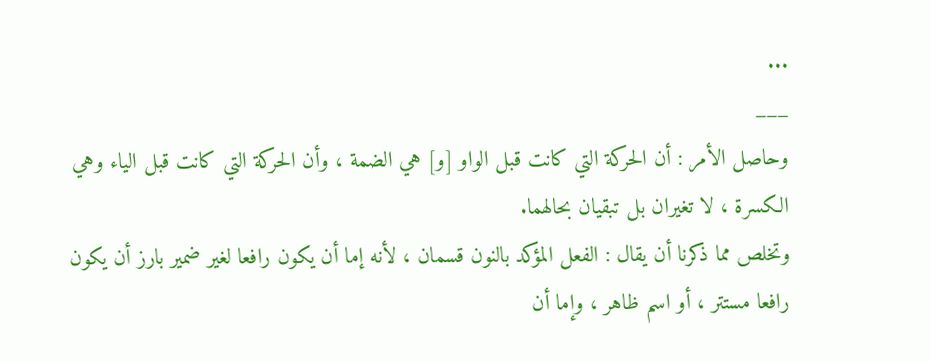...
___
وحاصل الأمر : أن الحركة التي كانت قبل الواو [و] هي الضمة ، وأن الحركة التي كانت قبل الياء وهي الكسرة ، لا تغيران بل تبقيان بحالهما.
وتخلص مما ذكرنا أن يقال : الفعل المؤكد بالنون قسمان ، لأنه إما أن يكون رافعا لغير ضمير بارز أن يكون رافعا مستتر ، أو اسم ظاهر ، وإما أن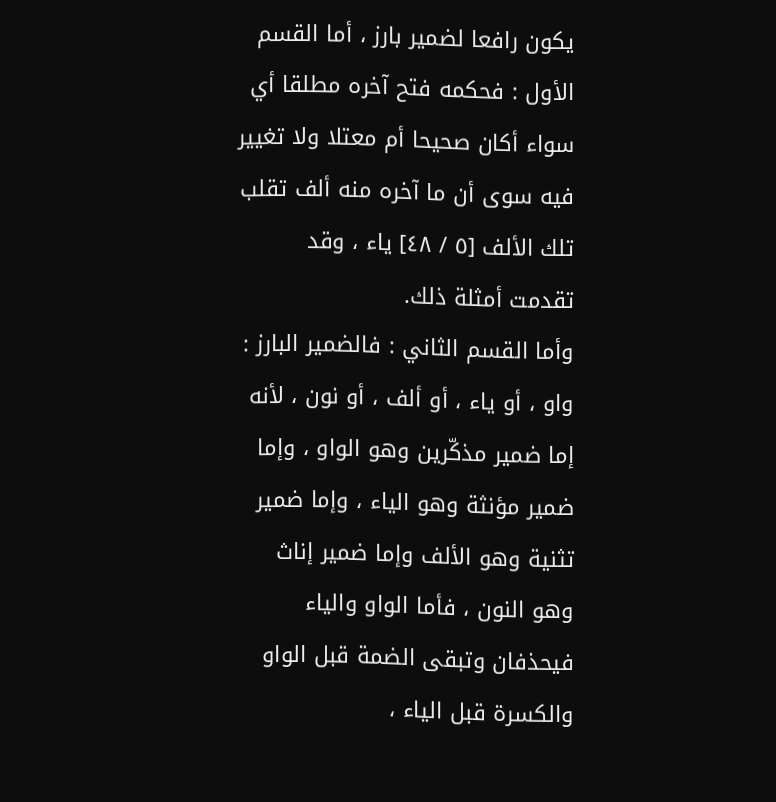يكون رافعا لضمير بارز ، أما القسم الأول : فحكمه فتح آخره مطلقا أي سواء أكان صحيحا أم معتلا ولا تغيير فيه سوى أن ما آخره منه ألف تقلب تلك الألف [٥ / ٤٨] ياء ، وقد تقدمت أمثلة ذلك.
وأما القسم الثاني : فالضمير البارز : واو ، أو ياء ، أو ألف ، أو نون ، لأنه إما ضمير مذكّرين وهو الواو ، وإما ضمير مؤنثة وهو الياء ، وإما ضمير تثنية وهو الألف وإما ضمير إناث وهو النون ، فأما الواو والياء فيحذفان وتبقى الضمة قبل الواو والكسرة قبل الياء ،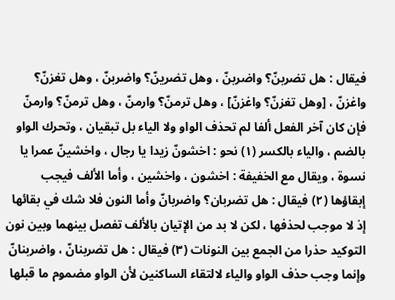فيقال : هل تضربنّ؟ واضربنّ ، وهل تضرينّ؟ واضربنّ ، وهل تغزنّ؟ واغزنّ ، [وهل تغزنّ؟ واغزنّ] ، وهل ترمنّ؟ وارمنّ ، وهل ترمنّ؟ وارمنّ فإن كان آخر الفعل ألفا لم تحذف الواو ولا الياء بل تبقيان ، وتحرك الواو بالضم ، والياء بالكسر (١) نحو : اخشونّ زيدا يا رجال ، واخشينّ عمرا يا نسوة ، ويقال مع الخفيفة : اخشون ، واخشين ، وأما الألف فيجب إبقاؤها (٢) فيقال : هل تضربان؟ واضربانّ وأما النون فلا شك في بقائها إذ لا موجب لحذفها ، لكن لا بد من الإتيان بالألف تفصل بينهما وبين نون التوكيد حذرا من الجمع بين النونات (٣) فيقال : هل تضربنانّ ، واضربنانّ وإنما وجب حذف الواو والياء لالتقاء الساكنين لأن الواو مضموم ما قبلها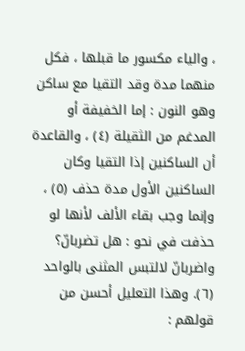، والياء مكسور ما قبلها ، فكل منهما مدة وقد التقيا مع ساكن وهو النون : إما الخفيفة أو المدغم من الثقيلة (٤) ، والقاعدة أن الساكنين إذا التقيا وكان الساكنين الأول مدة حذف (٥) ، وإنما وجب بقاء الألف لأنها لو حذفت في نحو : هل تضربانّ؟ واضربانّ لالتبس المثنى بالواحد (٦). وهذا التعليل أحسن من قولهم :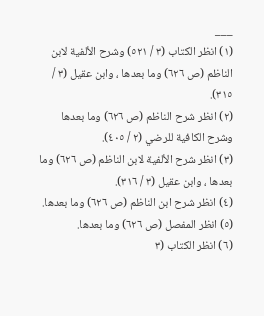___
(١) انظر الكتاب (٣ / ٥٢١) وشرح الألفية لابن الناظم (ص ٦٢٦) وما بعدها ، وابن عقيل (٣ / ٣١٥).
(٢) انظر شرح الناظم (ص ٦٢٦) وما بعدها وشرح الكافية للرضي (٢ / ٤٠٥).
(٣) انظر شرح الألفية لابن الناظم (ص ٦٢٦) وما بعدها ، وابن عقيل (٣ / ٣١٦).
(٤) انظر شرح ابن الناظم (ص ٦٢٦) وما بعدها.
(٥) انظر المفصل (ص ٦٢٦) وما بعدها.
(٦) انظر الكتاب (٣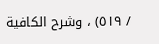/ ٥١٩) ، وشرح الكافية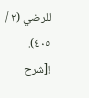للرضي (٢ / ٤٠٥).
![شرح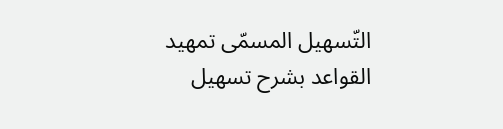التّسهيل المسمّى تمهيد القواعد بشرح تسهيل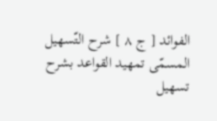الفوائد [ ج ٨ ] شرح التّسهيل المسمّى تمهيد القواعد بشرح تسهيل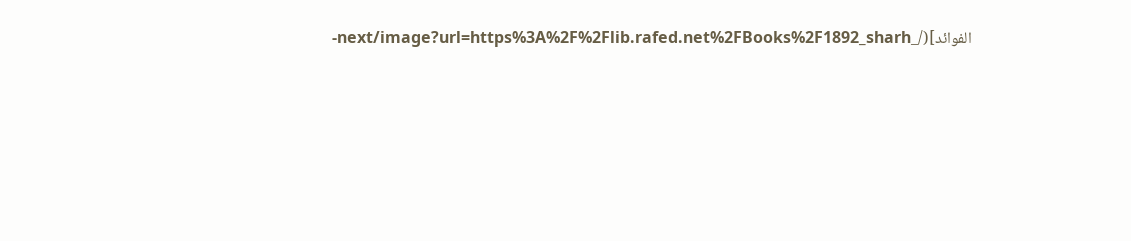الفوائد](/_next/image?url=https%3A%2F%2Flib.rafed.net%2FBooks%2F1892_sharh-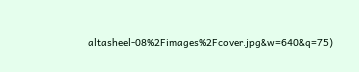altasheel-08%2Fimages%2Fcover.jpg&w=640&q=75)